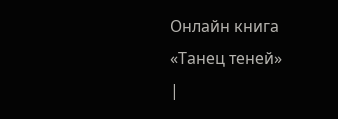Онлайн книга «Танец теней»
|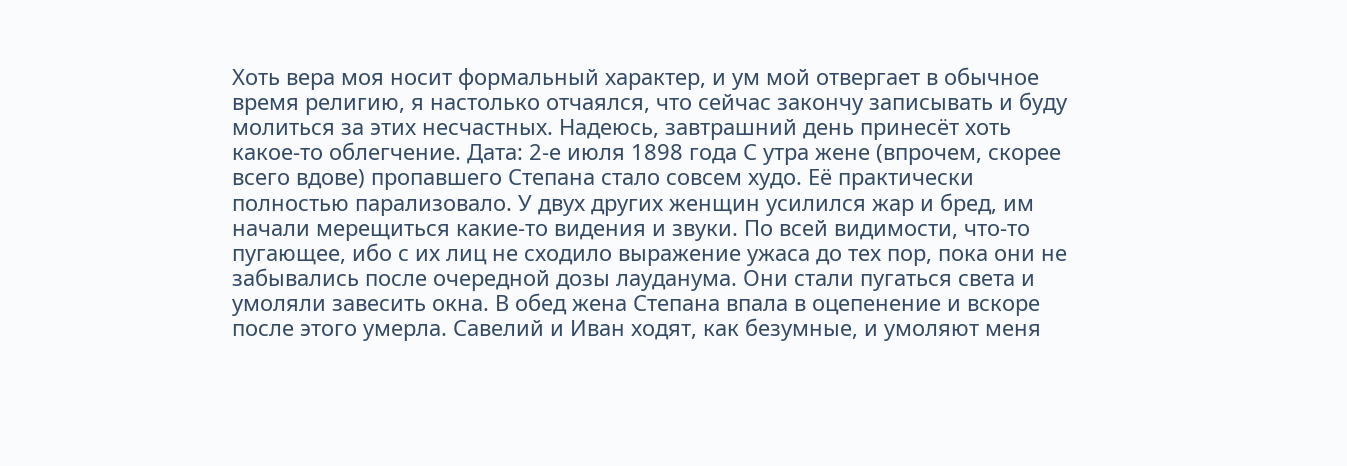Хоть вера моя носит формальный характер, и ум мой отвергает в обычное время религию, я настолько отчаялся, что сейчас закончу записывать и буду молиться за этих несчастных. Надеюсь, завтрашний день принесёт хоть какое-то облегчение. Дата: 2-е июля 1898 года С утра жене (впрочем, скорее всего вдове) пропавшего Степана стало совсем худо. Её практически полностью парализовало. У двух других женщин усилился жар и бред, им начали мерещиться какие-то видения и звуки. По всей видимости, что-то пугающее, ибо с их лиц не сходило выражение ужаса до тех пор, пока они не забывались после очередной дозы лауданума. Они стали пугаться света и умоляли завесить окна. В обед жена Степана впала в оцепенение и вскоре после этого умерла. Савелий и Иван ходят, как безумные, и умоляют меня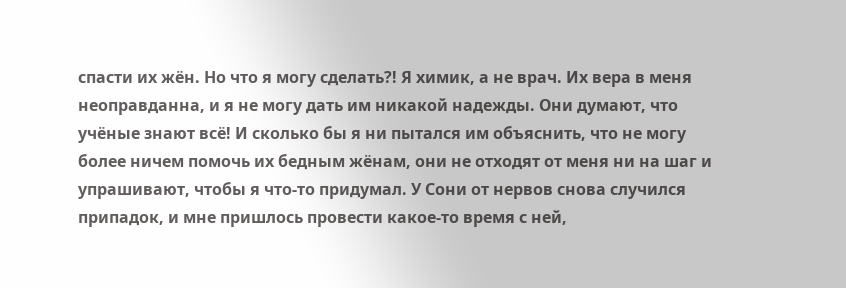спасти их жён. Но что я могу сделать?! Я химик, а не врач. Их вера в меня неоправданна, и я не могу дать им никакой надежды. Они думают, что учёные знают всё! И сколько бы я ни пытался им объяснить, что не могу более ничем помочь их бедным жёнам, они не отходят от меня ни на шаг и упрашивают, чтобы я что-то придумал. У Сони от нервов снова случился припадок, и мне пришлось провести какое-то время с ней,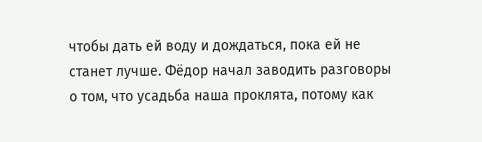чтобы дать ей воду и дождаться, пока ей не станет лучше. Фёдор начал заводить разговоры о том, что усадьба наша проклята, потому как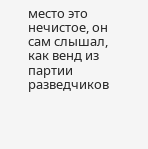место это нечистое, он сам слышал, как венд из партии разведчиков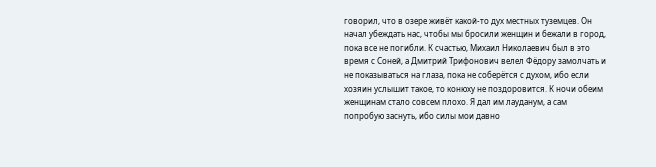говорил, что в озере живёт какой-то дух местных туземцев. Он начал убеждать нас, чтобы мы бросили женщин и бежали в город, пока все не погибли. К счастью, Михаил Николаевич был в это время с Соней, а Дмитрий Трифонович велел Фёдору замолчать и не показываться на глаза, пока не соберётся с духом, ибо если хозяин услышит такое, то конюху не поздоровится. К ночи обеим женщинам стало совсем плохо. Я дал им лауданум, а сам попробую заснуть, ибо силы мои давно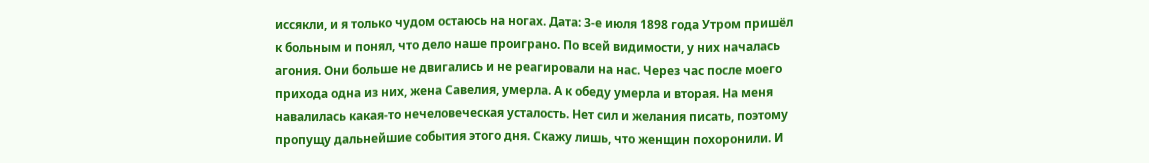иссякли, и я только чудом остаюсь на ногах. Дата: 3-е июля 1898 года Утром пришёл к больным и понял, что дело наше проиграно. По всей видимости, у них началась агония. Они больше не двигались и не реагировали на нас. Через час после моего прихода одна из них, жена Савелия, умерла. А к обеду умерла и вторая. На меня навалилась какая-то нечеловеческая усталость. Нет сил и желания писать, поэтому пропущу дальнейшие события этого дня. Скажу лишь, что женщин похоронили. И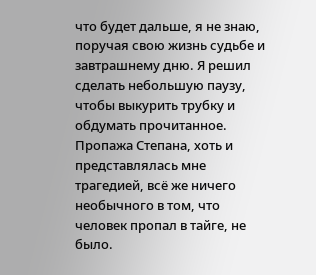что будет дальше, я не знаю, поручая свою жизнь судьбе и завтрашнему дню. Я решил сделать небольшую паузу, чтобы выкурить трубку и обдумать прочитанное. Пропажа Степана, хоть и представлялась мне трагедией, всё же ничего необычного в том, что человек пропал в тайге, не было.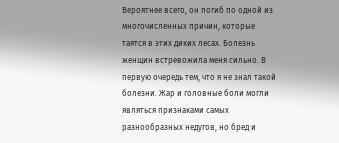Вероятнее всего, он погиб по одной из многочисленных причин, которые таятся в этих диких лесах. Болезнь женщин встревожила меня сильно. В первую очередь тем, что я не знал такой болезни. Жар и головные боли могли являться признаками самых разнообразных недугов, но бред и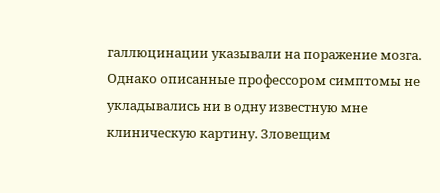галлюцинации указывали на поражение мозга. Однако описанные профессором симптомы не укладывались ни в одну известную мне клиническую картину. Зловещим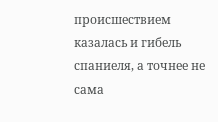происшествием казалась и гибель спаниеля, а точнее не сама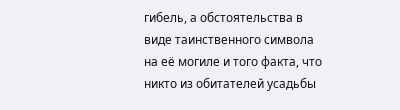гибель, а обстоятельства в виде таинственного символа на её могиле и того факта, что никто из обитателей усадьбы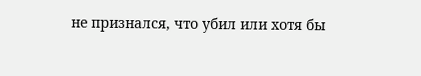не признался, что убил или хотя бы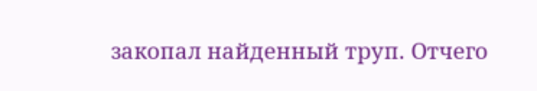закопал найденный труп. Отчего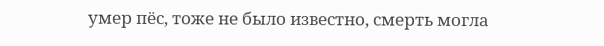умер пёс, тоже не было известно, смерть могла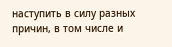наступить в силу разных причин, в том числе и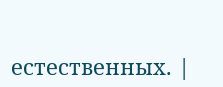естественных. |